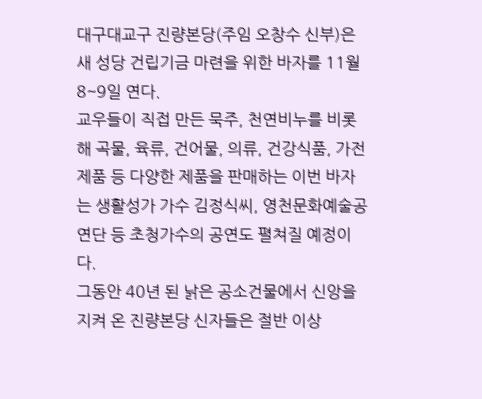대구대교구 진량본당(주임 오창수 신부)은 새 성당 건립기금 마련을 위한 바자를 11월 8~9일 연다.
교우들이 직접 만든 묵주, 천연비누를 비롯해 곡물, 육류, 건어물, 의류, 건강식품, 가전제품 등 다양한 제품을 판매하는 이번 바자는 생활성가 가수 김정식씨, 영천문화예술공연단 등 초청가수의 공연도 펼쳐질 예정이다.
그동안 40년 된 낡은 공소건물에서 신앙을 지켜 온 진량본당 신자들은 절반 이상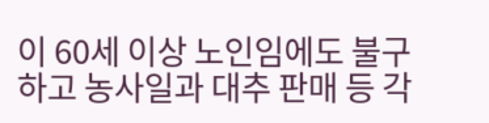이 60세 이상 노인임에도 불구하고 농사일과 대추 판매 등 각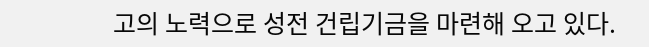고의 노력으로 성전 건립기금을 마련해 오고 있다.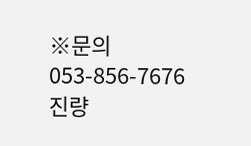※문의 053-856-7676 진량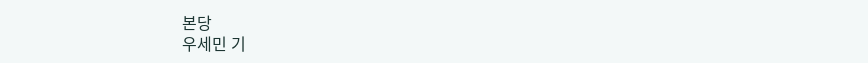본당
우세민 기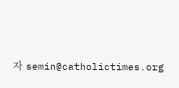자 semin@catholictimes.org